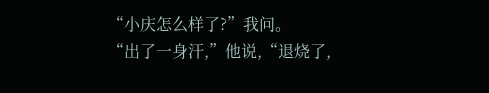“小庆怎么样了?”我问。
“出了一身汗,”他说,“退烧了,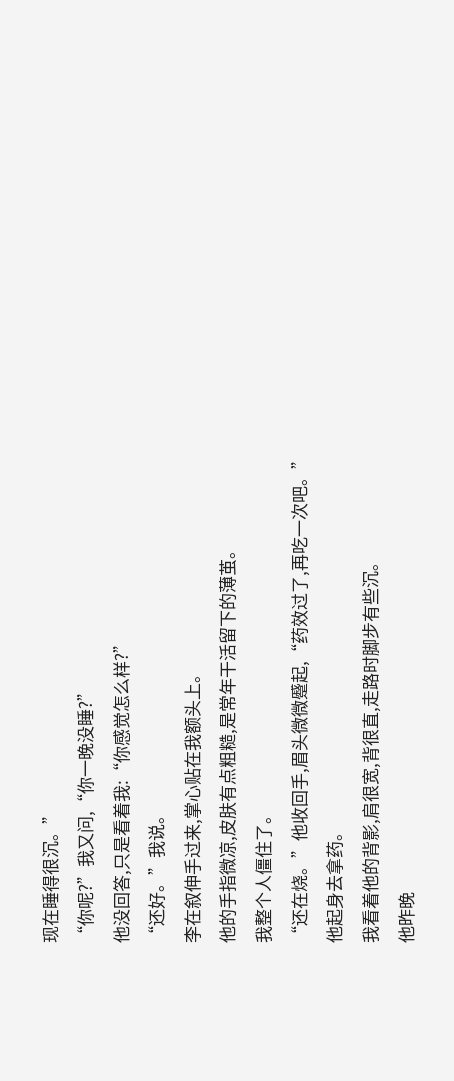现在睡得很沉。”
“你呢?”我又问,“你一晚没睡?”
他没回答,只是看着我:“你感觉怎么样?”
“还好。”我说。
李在叙伸手过来,掌心贴在我额头上。
他的手指微凉,皮肤有点粗糙,是常年干活留下的薄茧。
我整个人僵住了。
“还在烧。”他收回手,眉头微微蹙起,“药效过了,再吃一次吧。”
他起身去拿药。
我看着他的背影,肩很宽,背很直,走路时脚步有些沉。
他昨晚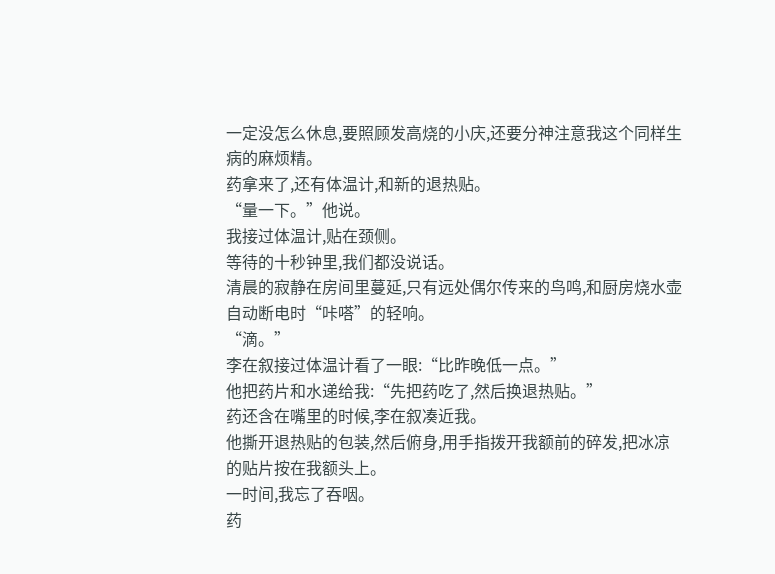一定没怎么休息,要照顾发高烧的小庆,还要分神注意我这个同样生病的麻烦精。
药拿来了,还有体温计,和新的退热贴。
“量一下。”他说。
我接过体温计,贴在颈侧。
等待的十秒钟里,我们都没说话。
清晨的寂静在房间里蔓延,只有远处偶尔传来的鸟鸣,和厨房烧水壶自动断电时“咔嗒”的轻响。
“滴。”
李在叙接过体温计看了一眼:“比昨晚低一点。”
他把药片和水递给我:“先把药吃了,然后换退热贴。”
药还含在嘴里的时候,李在叙凑近我。
他撕开退热贴的包装,然后俯身,用手指拨开我额前的碎发,把冰凉的贴片按在我额头上。
一时间,我忘了吞咽。
药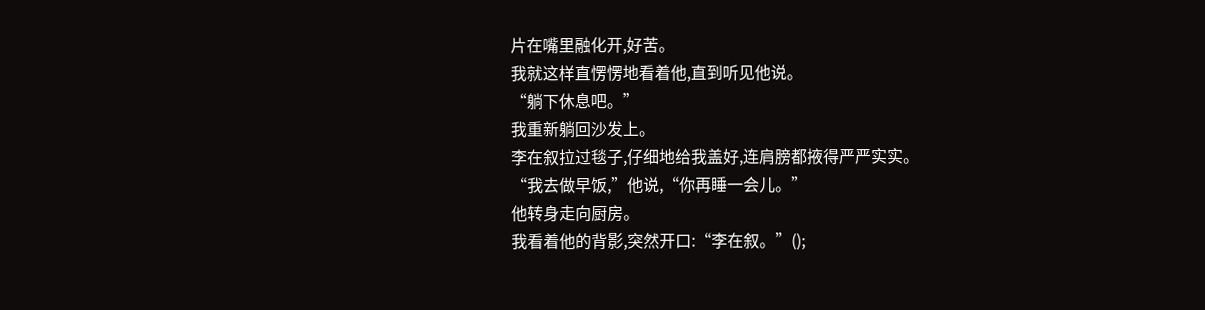片在嘴里融化开,好苦。
我就这样直愣愣地看着他,直到听见他说。
“躺下休息吧。”
我重新躺回沙发上。
李在叙拉过毯子,仔细地给我盖好,连肩膀都掖得严严实实。
“我去做早饭,”他说,“你再睡一会儿。”
他转身走向厨房。
我看着他的背影,突然开口:“李在叙。”();